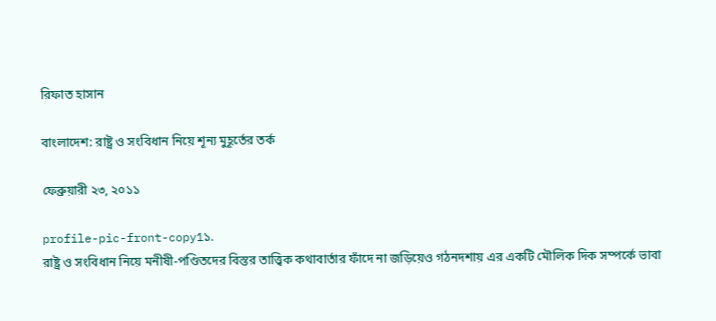রিফাত হাসান

বাংলাদেশ: রাষ্ট্র ও সংবিধান নিয়ে শূন্য মুহূর্তের তর্ক

ফেব্রুয়ারী ২৩, ২০১১

profile-pic-front-copy1১.
রাষ্ট্র ও সংবিধান নিয়ে মনীষী-পণ্ডিতদের বিস্তর তাত্ত্বিক কথাবার্তার ফাঁদে না জড়িয়েও গঠনদশায় এর একটি মৌলিক দিক সম্পর্কে ভাবা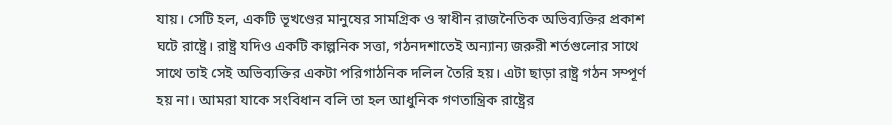যায়। সেটি হল, একটি ভূখণ্ডের মানুষের সামগ্রিক ও স্বাধীন রাজনৈতিক অভিব্যক্তির প্রকাশ ঘটে রাষ্ট্রে। রাষ্ট্র যদিও একটি কাল্পনিক সত্তা, গঠনদশাতেই অন্যান্য জরুরী শর্তগুলোর সাথে সাথে তাই সেই অভিব্যক্তির একটা পরিগাঠনিক দলিল তৈরি হয়। এটা ছাড়া রাষ্ট্র গঠন সম্পূর্ণ হয় না। আমরা যাকে সংবিধান বলি তা হল আধুনিক গণতান্ত্রিক রাষ্ট্রের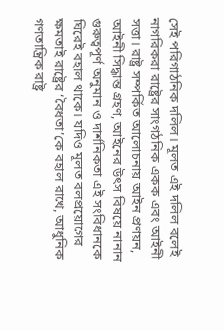সেই পরিগাঠনিক দলিল। মূলত এই দলিল বলেই নাগরিকরা রাষ্ট্রের সাংগঠনিক একক এবং আইনী সত্তা। রাষ্ট্র সম্পর্কিত আলোচনায় আইন প্রণয়ন, আইনী সিদ্ধান্ত গ্রহণ, আইনের উৎস বিষয়ে নানান গুরুত্বপূর্ণ অনুমান ও দার্শনিকতা এই সংবিধানকে ঘিরেই বহাল থাকে। যদিও মূলত বলপ্রয়োগের ক্ষমতাই রাষ্ট্রের ‘বৈধতা’কে বহাল রাখে, আধুনিক গণতান্ত্রিক রাষ্ট্র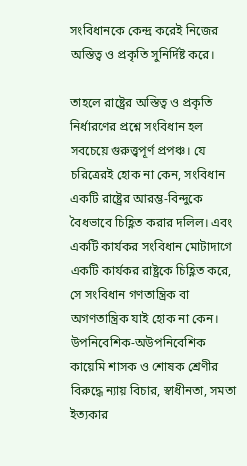সংবিধানকে কেন্দ্র করেই নিজের অস্তিত্ব ও প্রকৃতি সুনির্দিষ্ট করে।

তাহলে রাষ্ট্রের অস্তিত্ব ও প্রকৃতি নির্ধারণের প্রশ্নে সংবিধান হল সবচেয়ে গুরুত্ত্বপূর্ণ প্রপঞ্চ। যে চরিত্রেরই হোক না কেন, সংবিধান একটি রাষ্ট্রের আরম্ভ-বিন্দুকে বৈধভাবে চিহ্ণিত করার দলিল। এবং একটি কার্যকর সংবিধান মোটাদাগে একটি কার্যকর রাষ্ট্রকে চিহ্ণিত করে, সে সংবিধান গণতান্ত্রিক বা অগণতান্ত্রিক যাই হোক না কেন। উপনিবেশিক-অউপনিবেশিক কায়েমি শাসক ও শোষক শ্রেণীর বিরুদ্ধে ন্যায় বিচার, স্বাধীনতা, সমতা ইত্যকার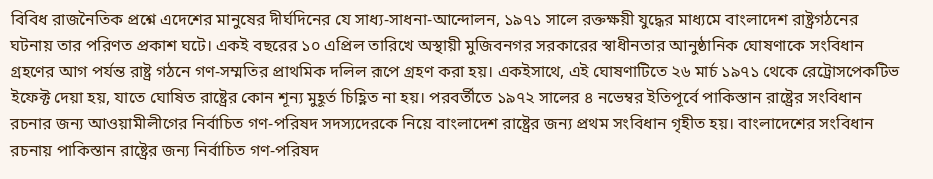বিবিধ রাজনৈতিক প্রশ্নে এদেশের মানুষের দীর্ঘদিনের যে সাধ্য-সাধনা-আন্দোলন, ১৯৭১ সালে রক্তক্ষয়ী যুদ্ধের মাধ্যমে বাংলাদেশ রাষ্ট্রগঠনের ঘটনায় তার পরিণত প্রকাশ ঘটে। একই বছরের ১০ এপ্রিল তারিখে অস্থায়ী মুজিবনগর সরকারের স্বাধীনতার আনুষ্ঠানিক ঘোষণাকে সংবিধান গ্রহণের আগ পর্যন্ত রাষ্ট্র গঠনে গণ-সম্মতির প্রাথমিক দলিল রূপে গ্রহণ করা হয়। একইসাথে, এই ঘোষণাটিতে ২৬ মার্চ ১৯৭১ থেকে রেট্রোসপেকটিভ ইফেক্ট দেয়া হয়, যাতে ঘোষিত রাষ্ট্রের কোন শূন্য মুহূর্ত চিহ্ণিত না হয়। পরবর্তীতে ১৯৭২ সালের ৪ নভেম্বর ইতিপূর্বে পাকিস্তান রাষ্ট্রের সংবিধান রচনার জন্য আওয়ামীলীগের নির্বাচিত গণ-পরিষদ সদস্যদেরকে নিয়ে বাংলাদেশ রাষ্ট্রের জন্য প্রথম সংবিধান গৃহীত হয়। বাংলাদেশের সংবিধান রচনায় পাকিস্তান রাষ্ট্রের জন্য নির্বাচিত গণ-পরিষদ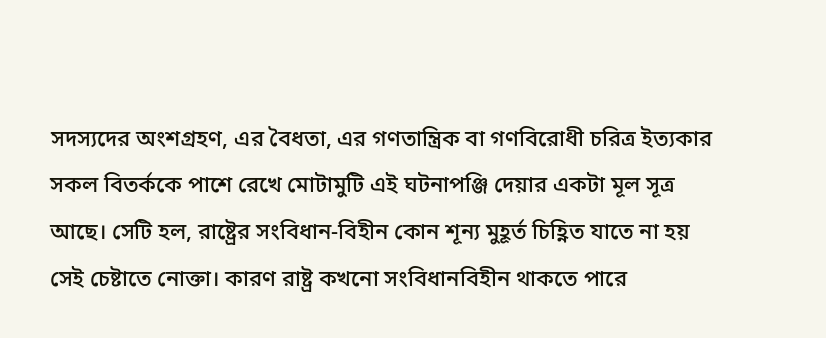সদস্যদের অংশগ্রহণ, এর বৈধতা, এর গণতান্ত্রিক বা গণবিরোধী চরিত্র ইত্যকার সকল বিতর্ককে পাশে রেখে মোটামুটি এই ঘটনাপঞ্জি দেয়ার একটা মূল সূত্র আছে। সেটি হল, রাষ্ট্রের সংবিধান-বিহীন কোন শূন্য মুহূর্ত চিহ্ণিত যাতে না হয় সেই চেষ্টাতে নোক্তা। কারণ রাষ্ট্র কখনো সংবিধানবিহীন থাকতে পারে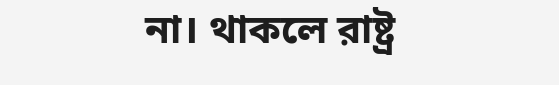না। থাকলে রাষ্ট্র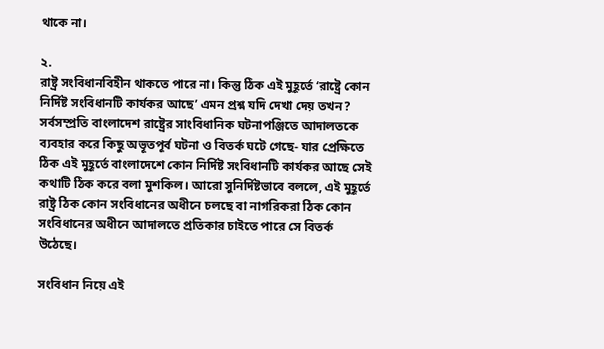থাকে না।

২.
রাষ্ট্র সংবিধানবিহীন থাকতে পারে না। কিন্তু ঠিক এই মুহূর্তে ‘রাষ্ট্রে কোন নির্দিষ্ট সংবিধানটি কার্যকর আছে’ এমন প্রশ্ন যদি দেখা দেয় তখন? সর্বসম্প্রতি বাংলাদেশ রাষ্ট্রের সাংবিধানিক ঘটনাপঞ্জিতে আদালতকে ব্যবহার করে কিছু অভূতপূর্ব ঘটনা ও বিতর্ক ঘটে গেছে- যার প্রেক্ষিতে ঠিক এই মুহূর্তে বাংলাদেশে কোন নির্দিষ্ট সংবিধানটি কার্যকর আছে সেই কথাটি ঠিক করে বলা মুশকিল। আরো সুনির্দিষ্টভাবে বললে, এই মুহূর্তে রাষ্ট্র ঠিক কোন সংবিধানের অধীনে চলছে বা নাগরিকরা ঠিক কোন সংবিধানের অধীনে আদালতে প্রতিকার চাইতে পারে সে বিতর্ক উঠেছে।

সংবিধান নিয়ে এই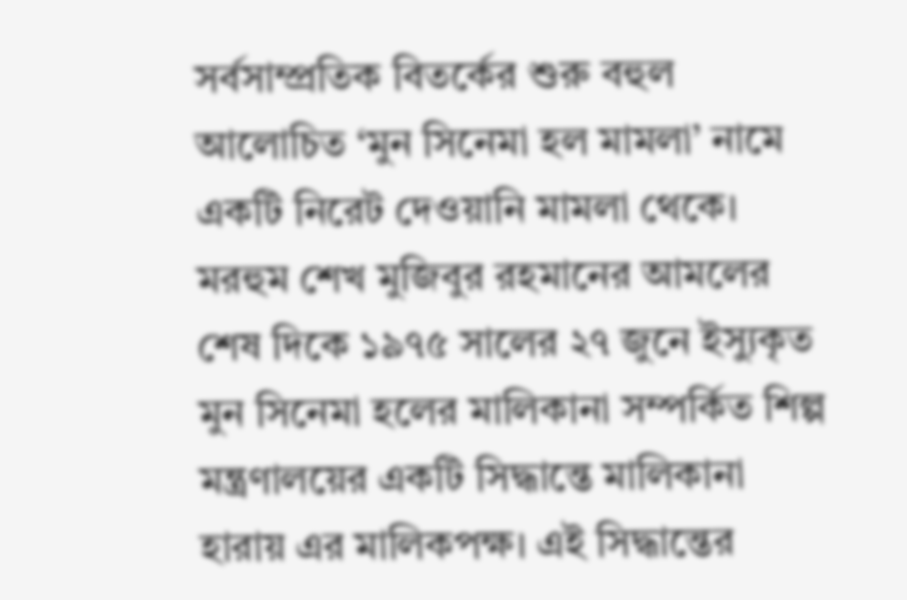সর্বসাম্প্রতিক বিতর্কের শুরু বহুল আলোচিত ‘মুন সিনেমা হল মামলা’ নামে একটি নিরেট দেওয়ানি মামলা থেকে। মরহুম শেখ মুজিবুর রহমানের আমলের শেষ দিকে ১৯৭৫ সালের ২৭ জুনে ইস্যুকৃত মুন সিনেমা হলের মালিকানা সম্পর্কিত শিল্প মন্ত্রণালয়ের একটি সিদ্ধান্তে মালিকানা হারায় এর মালিকপক্ষ। এই সিদ্ধান্তের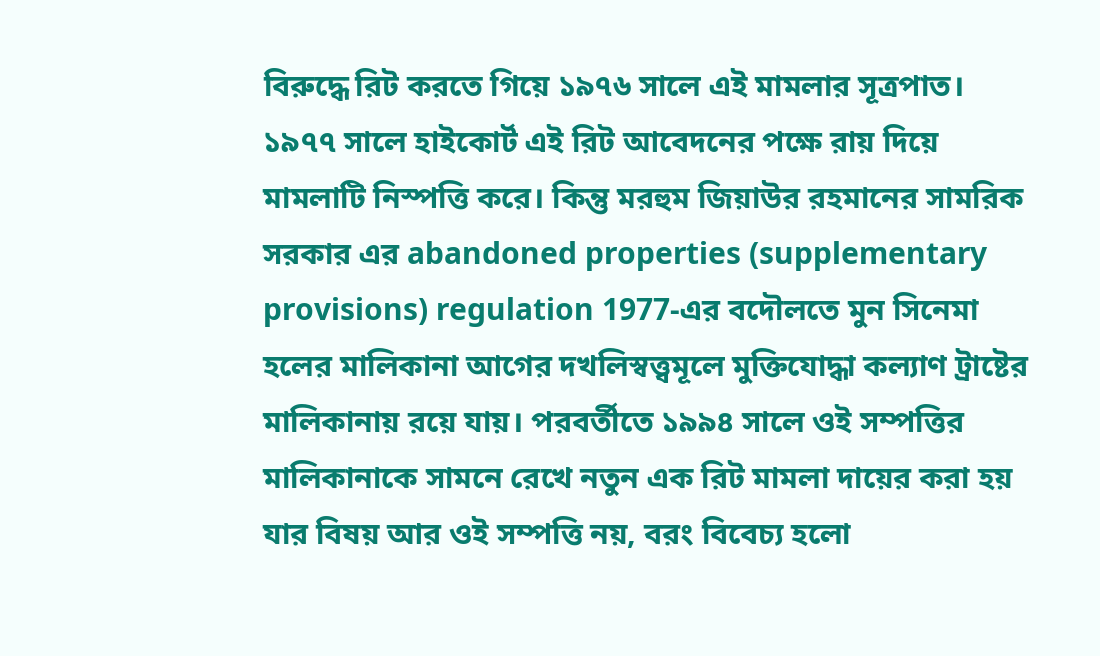বিরুদ্ধে রিট করতে গিয়ে ১৯৭৬ সালে এই মামলার সূত্রপাত। ১৯৭৭ সালে হাইকোর্ট এই রিট আবেদনের পক্ষে রায় দিয়ে মামলাটি নিস্পত্তি করে। কিন্তু মরহুম জিয়াউর রহমানের সামরিক সরকার এর abandoned properties (supplementary provisions) regulation 1977-এর বদৌলতে মুন সিনেমা হলের মালিকানা আগের দখলিস্বত্ত্বমূলে মুক্তিযোদ্ধা কল্যাণ ট্রাষ্টের মালিকানায় রয়ে যায়। পরবর্তীতে ১৯৯৪ সালে ওই সম্পত্তির মালিকানাকে সামনে রেখে নতুন এক রিট মামলা দায়ের করা হয় যার বিষয় আর ওই সম্পত্তি নয়, বরং বিবেচ্য হলো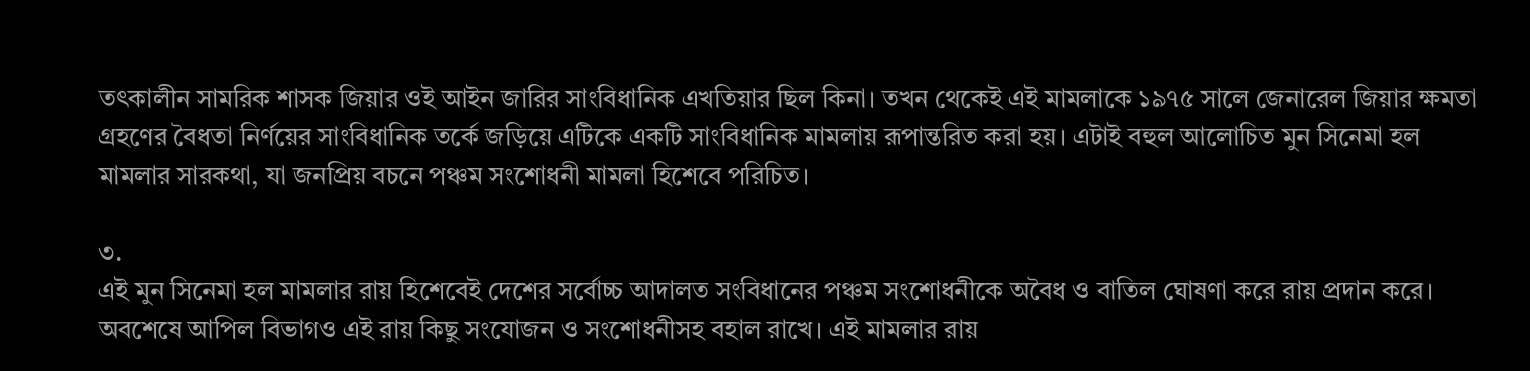তৎকালীন সামরিক শাসক জিয়ার ওই আইন জারির সাংবিধানিক এখতিয়ার ছিল কিনা। তখন থেকেই এই মামলাকে ১৯৭৫ সালে জেনারেল জিয়ার ক্ষমতা গ্রহণের বৈধতা নির্ণয়ের সাংবিধানিক তর্কে জড়িয়ে এটিকে একটি সাংবিধানিক মামলায় রূপান্তরিত করা হয়। এটাই বহুল আলোচিত মুন সিনেমা হল মামলার সারকথা, যা জনপ্রিয় বচনে পঞ্চম সংশোধনী মামলা হিশেবে পরিচিত।

৩.
এই মুন সিনেমা হল মামলার রায় হিশেবেই দেশের সর্বোচ্চ আদালত সংবিধানের পঞ্চম সংশোধনীকে অবৈধ ও বাতিল ঘোষণা করে রায় প্রদান করে। অবশেষে আপিল বিভাগও এই রায় কিছু সংযোজন ও সংশোধনীসহ বহাল রাখে। এই মামলার রায়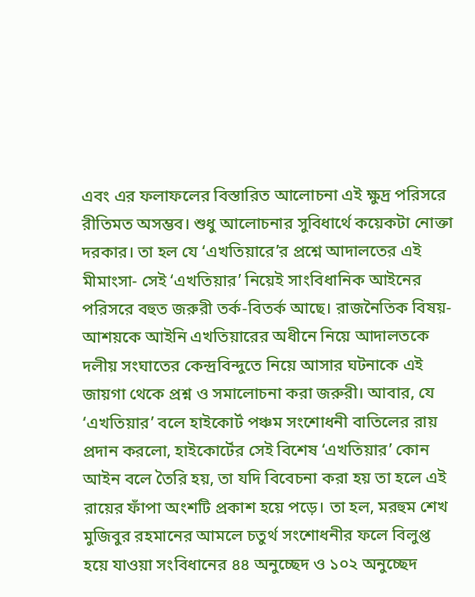এবং এর ফলাফলের বিস্তারিত আলোচনা এই ক্ষুদ্র পরিসরে রীতিমত অসম্ভব। শুধু আলোচনার সুবিধার্থে কয়েকটা নোক্তা দরকার। তা হল যে ‘এখতিয়ারে’র প্রশ্নে আদালতের এই মীমাংসা- সেই ‘এখতিয়ার’ নিয়েই সাংবিধানিক আইনের পরিসরে বহুত জরুরী তর্ক-বিতর্ক আছে। রাজনৈতিক বিষয়-আশয়কে আইনি এখতিয়ারের অধীনে নিয়ে আদালতকে দলীয় সংঘাতের কেন্দ্রবিন্দুতে নিয়ে আসার ঘটনাকে এই জায়গা থেকে প্রশ্ন ও সমালোচনা করা জরুরী। আবার, যে ‘এখতিয়ার’ বলে হাইকোর্ট পঞ্চম সংশোধনী বাতিলের রায় প্রদান করলো, হাইকোর্টের সেই বিশেষ ‘এখতিয়ার’ কোন আইন বলে তৈরি হয়, তা যদি বিবেচনা করা হয় তা হলে এই রায়ের ফাঁপা অংশটি প্রকাশ হয়ে পড়ে। তা হল, মরহুম শেখ মুজিবুর রহমানের আমলে চতুর্থ সংশোধনীর ফলে বিলুপ্ত হয়ে যাওয়া সংবিধানের ৪৪ অনুচ্ছেদ ও ১০২ অনুচ্ছেদ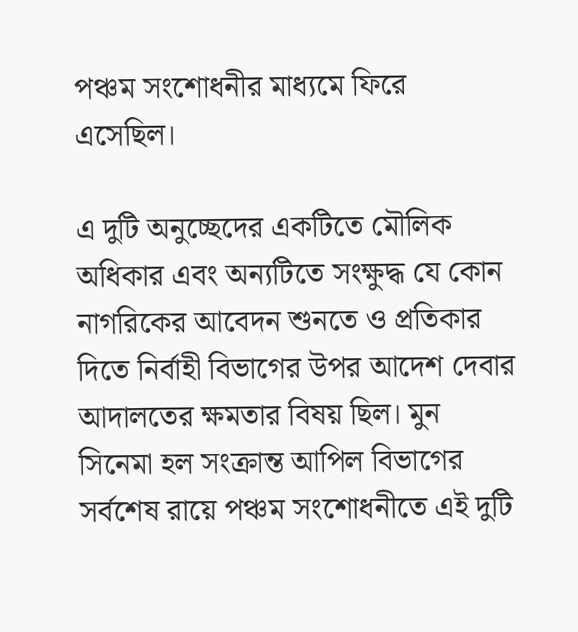পঞ্চম সংশোধনীর মাধ্যমে ফিরে এসেছিল।

এ দুটি অনুচ্ছেদের একটিতে মৌলিক অধিকার এবং অন্যটিতে সংক্ষুদ্ধ যে কোন নাগরিকের আবেদন শুনতে ও প্রতিকার দিতে নির্বাহী বিভাগের উপর আদেশ দেবার আদালতের ক্ষমতার বিষয় ছিল। মুন সিনেমা হল সংক্রান্ত আপিল বিভাগের সর্বশেষ রায়ে পঞ্চম সংশোধনীতে এই দুটি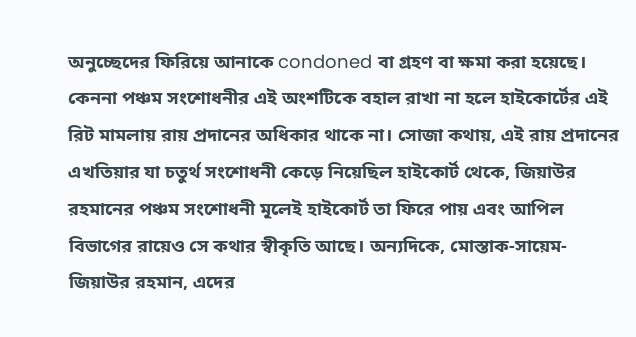অনুচ্ছেদের ফিরিয়ে আনাকে condoned বা গ্রহণ বা ক্ষমা করা হয়েছে। কেননা পঞ্চম সংশোধনীর এই অংশটিকে বহাল রাখা না হলে হাইকোর্টের এই রিট মামলায় রায় প্রদানের অধিকার থাকে না। সোজা কথায়, এই রায় প্রদানের এখতিয়ার যা চতুর্থ সংশোধনী কেড়ে নিয়েছিল হাইকোর্ট থেকে, জিয়াউর রহমানের পঞ্চম সংশোধনী মূলেই হাইকোর্ট তা ফিরে পায় এবং আপিল বিভাগের রায়েও সে কথার স্বীকৃতি আছে। অন্যদিকে, মোস্তাক-সায়েম-জিয়াউর রহমান, এদের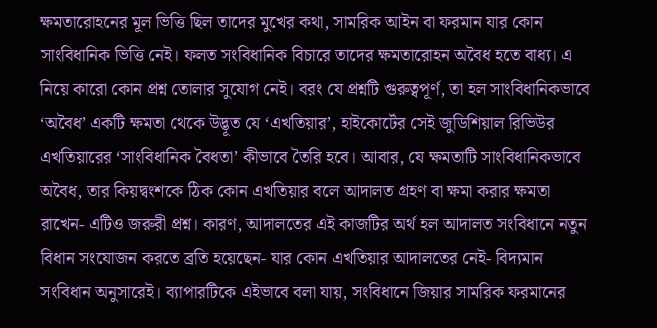ক্ষমতারোহনের মূল ভিত্তি ছিল তাদের মুখের কথা, সামরিক আইন বা ফরমান যার কোন সাংবিধানিক ভিত্তি নেই। ফলত সংবিধানিক বিচারে তাদের ক্ষমতারোহন অবৈধ হতে বাধ্য। এ নিয়ে কারো কোন প্রশ্ন তোলার সুযোগ নেই। বরং যে প্রশ্নটি গুরুত্বপূর্ণ, তা হল সাংবিধানিকভাবে ‘অবৈধ’ একটি ক্ষমতা থেকে উদ্ভূত যে ‘এখতিয়ার’, হাইকোর্টের সেই জুডিশিয়াল রিভিউর এখতিয়ারের ‘সাংবিধানিক বৈধতা’ কীভাবে তৈরি হবে। আবার, যে ক্ষমতাটি সাংবিধানিকভাবে অবৈধ, তার কিয়দ্বংশকে ঠিক কোন এখতিয়ার বলে আদালত গ্রহণ বা ক্ষমা করার ক্ষমতা রাখেন- এটিও জরুরী প্রশ্ন। কারণ, আদালতের এই কাজটির অর্থ হল আদালত সংবিধানে নতুন বিধান সংযোজন করতে ব্রতি হয়েছেন- যার কোন এখতিয়ার আদালতের নেই- বিদ্যমান সংবিধান অনুসারেই। ব্যাপারটিকে এইভাবে বলা যায়, সংবিধানে জিয়ার সামরিক ফরমানের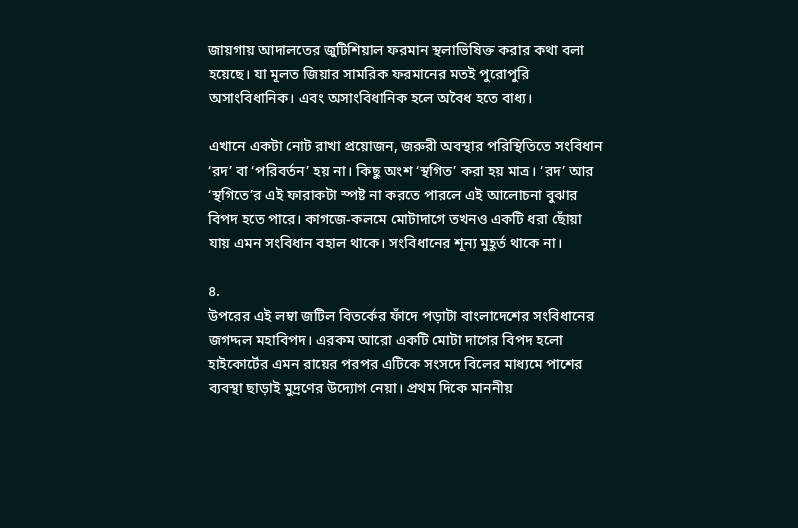জায়গায় আদালতের জুটিশিয়াল ফরমান স্থলাভিষিক্ত করার কথা বলা হয়েছে। যা মূলত জিয়ার সামরিক ফরমানের মতই পুরোপুরি অসাংবিধানিক। এবং অসাংবিধানিক হলে অবৈধ হতে বাধ্য।

এখানে একটা নোট রাখা প্রয়োজন, জরুরী অবস্থার পরিস্থিতিতে সংবিধান ‘রদ’ বা ‘পরিবর্তন’ হয় না। কিছু অংশ ‘স্থগিত’ করা হয় মাত্র। ‘রদ’ আর ‘স্থগিতে’র এই ফারাকটা স্পষ্ট না করতে পারলে এই আলোচনা বুঝার বিপদ হতে পারে। কাগজে-কলমে মোটাদাগে তখনও একটি ধরা ছোঁয়া যায় এমন সংবিধান বহাল থাকে। সংবিধানের শূন্য মুহূর্ত থাকে না।

৪.
উপরের এই লম্বা জটিল বিতর্কের ফাঁদে পড়াটা বাংলাদেশের সংবিধানের জগদ্দল মহাবিপদ। এরকম আরো একটি মোটা দাগের বিপদ হলো হাইকোর্টের এমন রায়ের পরপর এটিকে সংসদে বিলের মাধ্যমে পাশের ব্যবস্থা ছাড়াই মুদ্রণের উদ্যোগ নেয়া। প্রথম দিকে মাননীয়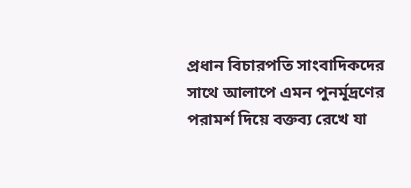প্রধান বিচারপতি সাংবাদিকদের সাথে আলাপে এমন পুনর্মূদ্রণের পরামর্শ দিয়ে বক্তব্য রেখে যা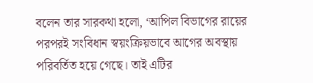বলেন তার সারকথা হলো, ‘আপিল বিভাগের রায়ের পরপরই সংবিধান স্বয়ংক্রিয়ভাবে আগের অবস্থায় পরিবর্তিত হয়ে গেছে। তাই এটির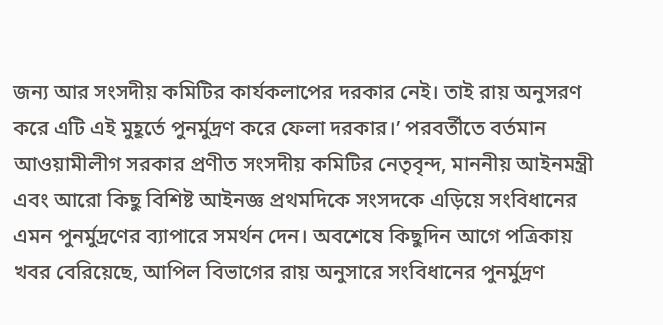জন্য আর সংসদীয় কমিটির কার্যকলাপের দরকার নেই। তাই রায় অনুসরণ করে এটি এই মুহূর্তে পুনর্মুদ্রণ করে ফেলা দরকার।’ পরবর্তীতে বর্তমান আওয়ামীলীগ সরকার প্রণীত সংসদীয় কমিটির নেতৃবৃন্দ, মাননীয় আইনমন্ত্রী এবং আরো কিছু বিশিষ্ট আইনজ্ঞ প্রথমদিকে সংসদকে এড়িয়ে সংবিধানের এমন পুনর্মুদ্রণের ব্যাপারে সমর্থন দেন। অবশেষে কিছুদিন আগে পত্রিকায় খবর বেরিয়েছে, আপিল বিভাগের রায় অনুসারে সংবিধানের পুনর্মুদ্রণ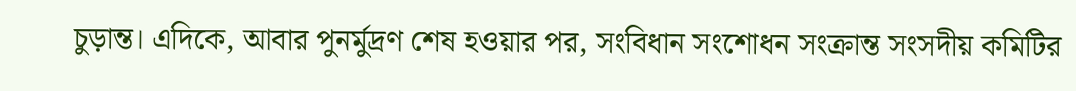চুড়ান্ত। এদিকে, আবার পুনর্মুদ্রণ শেষ হওয়ার পর, সংবিধান সংশোধন সংক্রান্ত সংসদীয় কমিটির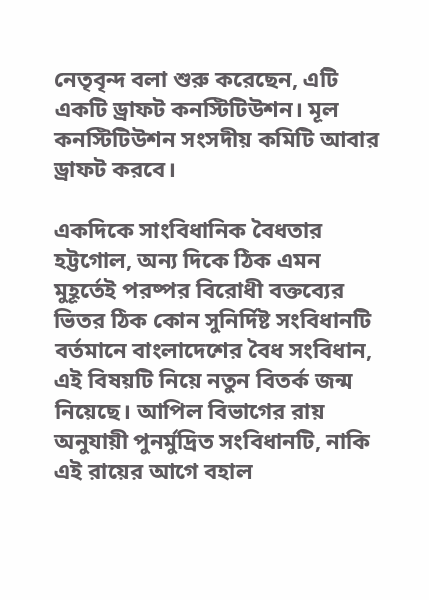নেতৃবৃন্দ বলা শুরু করেছেন, এটি একটি ড্রাফট কনস্টিটিউশন। মূল কনস্টিটিউশন সংসদীয় কমিটি আবার ড্রাফট করবে।

একদিকে সাংবিধানিক বৈধতার হট্টগোল, অন্য দিকে ঠিক এমন মুহূর্তেই পরষ্পর বিরোধী বক্তব্যের ভিতর ঠিক কোন সুনির্দিষ্ট সংবিধানটি বর্তমানে বাংলাদেশের বৈধ সংবিধান, এই বিষয়টি নিয়ে নতুন বিতর্ক জন্ম নিয়েছে। আপিল বিভাগের রায় অনুযায়ী পুনর্মুদ্রিত সংবিধানটি, নাকি এই রায়ের আগে বহাল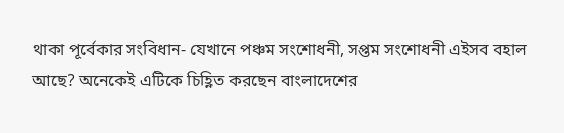থাকা পূর্বেকার সংবিধান- যেখানে পঞ্চম সংশোধনী, সপ্তম সংশোধনী এইসব বহাল আছে? অনেকেই এটিকে চিহ্ণিত করছেন বাংলাদেশের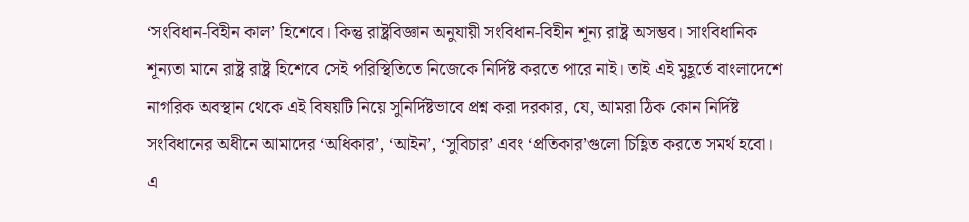‘সংবিধান-বিহীন কাল’ হিশেবে। কিন্তু রাষ্ট্রবিজ্ঞান অনুযায়ী সংবিধান-বিহীন শূন্য রাষ্ট্র অসম্ভব। সাংবিধানিক শূন্যতা মানে রাষ্ট্র রাষ্ট্র হিশেবে সেই পরিস্থিতিতে নিজেকে নির্দিষ্ট করতে পারে নাই। তাই এই মুহূর্তে বাংলাদেশে নাগরিক অবস্থান থেকে এই বিষয়টি নিয়ে সুনির্দিষ্টভাবে প্রশ্ন করা দরকার, যে, আমরা ঠিক কোন নির্দিষ্ট সংবিধানের অধীনে আমাদের ‘অধিকার’, ‘আইন’, ‘সুবিচার’ এবং ‘প্রতিকার’গুলো চিহ্ণিত করতে সমর্থ হবো। এ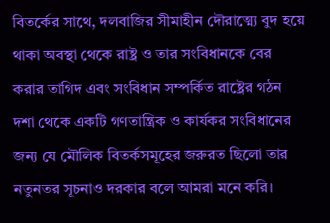বিতর্কের সাথে, দলবাজির সীমাহীন দৌরাত্ম্যে বুদ হয়ে থাকা অবস্থা থেকে রাষ্ট্র ও তার সংবিধানকে বের করার তাগিদ এবং সংবিধান সম্পর্কিত রাষ্ট্রের গঠন দশা থেকে একটি গণতান্ত্রিক ও কার্যকর সংবিধানের জন্য যে মৌলিক বিতর্কসমূহের জরুরত ছিলো তার নতুনতর সূচনাও দরকার বলে আমরা মনে করি।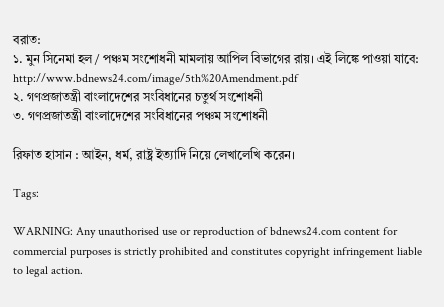বরাত:
১. মুন সিনেমা হল / পঞ্চম সংশোধনী মামলায় আপিল বিভাগের রায়। এই লিঙ্কে পাওয়া যাবে: http://www.bdnews24.com/image/5th%20Amendment.pdf
২. গণপ্রজাতন্ত্রী বাংলাদেশের সংবিধানের চতুর্থ সংশোধনী
৩. গণপ্রজাতন্ত্রী বাংলাদেশের সংবিধানের পঞ্চম সংশোধনী

রিফাত হাসান : আইন, ধর্ম, রাষ্ট্র ইত্যাদি নিয়ে লেখালেখি করেন।

Tags:

WARNING: Any unauthorised use or reproduction of bdnews24.com content for commercial purposes is strictly prohibited and constitutes copyright infringement liable to legal action.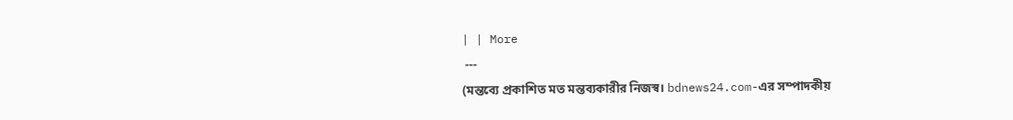| | More
 ---
(মন্তব্যে প্রকাশিত মত মন্তব্যকারীর নিজস্ব। bdnews24.com-এর সম্পাদকীয়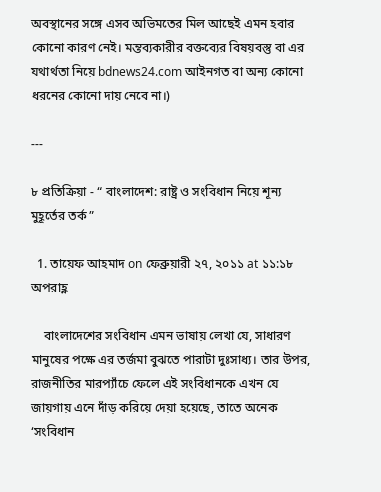অবস্থানের সঙ্গে এসব অভিমতের মিল আছেই এমন হবার কোনো কারণ নেই। মন্তব্যকারীর বক্তব্যের বিষয়বস্তু বা এর যথার্থতা নিয়ে bdnews24.com আইনগত বা অন্য কোনো ধরনের কোনো দায় নেবে না।)

---

৮ প্রতিক্রিয়া - “ বাংলাদেশ: রাষ্ট্র ও সংবিধান নিয়ে শূন্য মুহূর্তের তর্ক ”

  1. তায়েফ আহমাদ on ফেব্রুয়ারী ২৭, ২০১১ at ১১:১৮ অপরাহ্ণ

    বাংলাদেশের সংবিধান এমন ভাষায় লেখা যে, সাধারণ মানুষের পক্ষে এর তর্জমা বুঝতে পারাটা দুঃসাধ্য। তার উপর, রাজনীতির মারপ্যাঁচে ফেলে এই সংবিধানকে এখন যে জায়গায় এনে দাঁড় করিয়ে দেয়া হয়েছে, তাতে অনেক ‘সংবিধান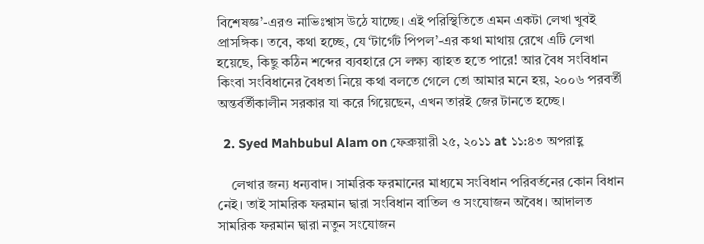বিশেষজ্ঞ’-এরও নাভিঃশ্বাস উঠে যাচ্ছে। এই পরিস্থিতিতে এমন একটা লেখা খুবই প্রাসঙ্গিক। তবে, কথা হচ্ছে, যে ‘টার্গেট পিপল’-এর কথা মাথায় রেখে এটি লেখা হয়েছে, কিছু কঠিন শব্দের ব্যবহারে সে লক্ষ্য ব্যাহত হতে পারে! আর বৈধ সংবিধান কিংবা সংবিধানের বৈধতা নিয়ে কথা বলতে গেলে তো আমার মনে হয়, ২০০৬ পরবর্তী অন্তর্বর্তীকালীন সরকার যা করে গিয়েছেন, এখন তারই জের টানতে হচ্ছে।

  2. Syed Mahbubul Alam on ফেব্রুয়ারী ২৫, ২০১১ at ১১:৪৩ অপরাহ্ণ

    লেখার জন্য ধন্যবাদ। সামরিক ফরমানের মাধ্যমে সংবিধান পরিবর্তনের কোন বিধান নেই। তাই সামরিক ফরমান দ্বারা সংবিধান বাতিল ও সংযোজন অবৈধ। আদালত সামরিক ফরমান দ্বারা নতুন সংযোজন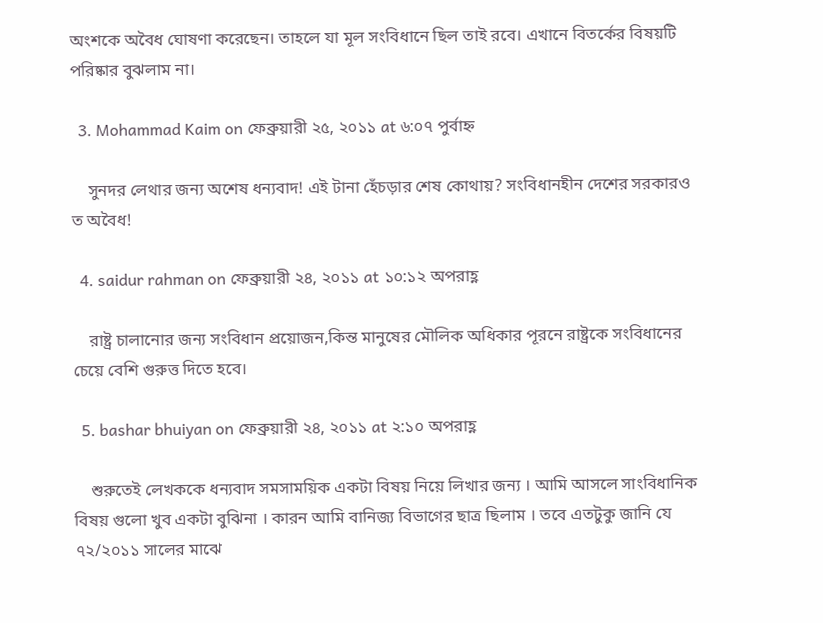অংশকে অবৈধ ঘোষণা করেছেন। তাহলে যা মূল সংবিধানে ছিল তাই রবে। এখানে বিতর্কের বিষয়টি পরিষ্কার বুঝলাম না।

  3. Mohammad Kaim on ফেব্রুয়ারী ২৫, ২০১১ at ৬:০৭ পুর্বাহ্ন

    সুনদর লেথার জন্য অশেষ ধন্যবাদ! এই টানা হেঁচড়ার শেষ কোথায়? সংবিধানহীন দেশের সরকারও ত অবৈধ!

  4. saidur rahman on ফেব্রুয়ারী ২৪, ২০১১ at ১০:১২ অপরাহ্ণ

    রাষ্ট্র চালানোর জন্য সংবিধান প্রয়োজন,কিন্ত মানুষের মৌলিক অধিকার পূরনে রাষ্ট্রকে সংবিধানের চেয়ে বেশি গুরুত্ত দিতে হবে।

  5. bashar bhuiyan on ফেব্রুয়ারী ২৪, ২০১১ at ২:১০ অপরাহ্ণ

    শুরুতেই লেখককে ধন্যবাদ সমসাময়িক একটা বিষয় নিয়ে লিখার জন্য । আমি আসলে সাংবিধানিক বিষয় গুলো খুব একটা বুঝিনা । কারন আমি বানিজ্য বিভাগের ছাত্র ছিলাম । তবে এতটুকু জানি যে ৭২/২০১১ সালের মাঝে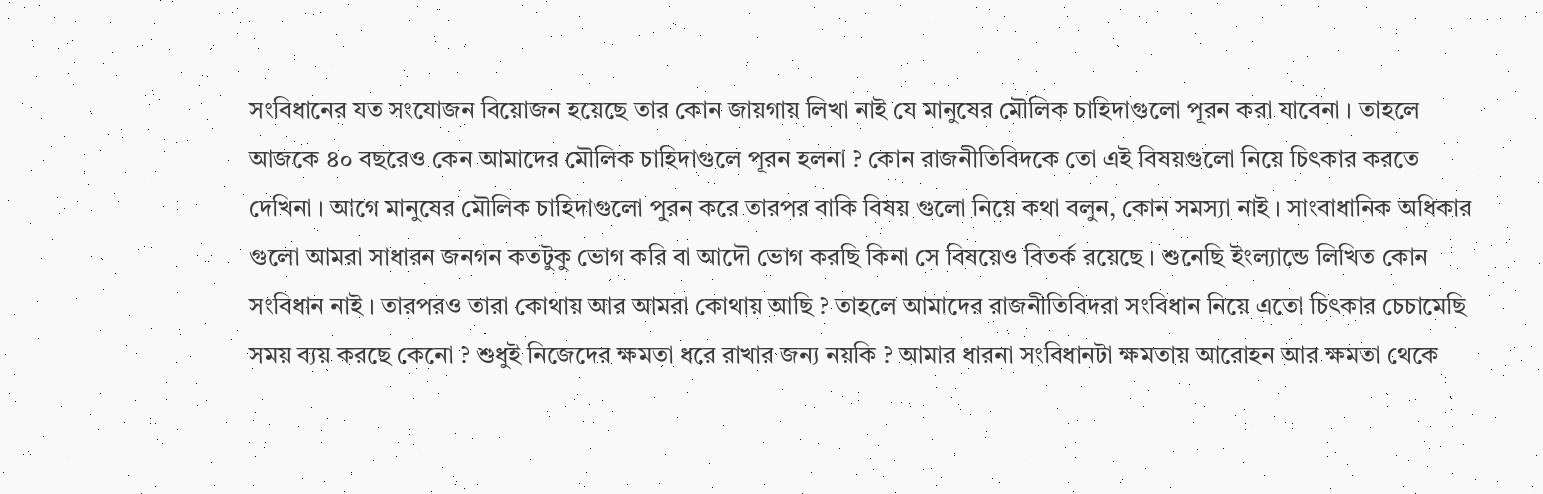সংবিধানের যত সংযোজন বিয়োজন হয়েছে তার কোন জায়গায় লিখা নাই যে মানুষের মৌলিক চাহিদাগুলো পূরন করা যাবেনা । তাহলে আজকে ৪০ বছরেও কেন আমাদের মৌলিক চাহিদাগুলে পূরন হলনা ? কোন রাজনীতিবিদকে তো এই বিষয়গুলো নিয়ে চিৎকার করতে দেখিনা । আগে মানুষের মৌলিক চাহিদাগুলো পুরন করে তারপর বাকি বিষয় গুলো নিয়ে কথা বলুন, কোন সমস্যা নাই । সাংবাধানিক অধিকার গুলো আমরা সাধারন জনগন কতটুকু ভোগ করি বা আদৌ ভোগ করছি কিনা সে বিষয়েও বিতর্ক রয়েছে । শুনেছি ইংল্যান্ডে লিখিত কোন সংবিধান নাই । তারপরও তারা কোথায় আর আমরা কোথায় আছি ? তাহলে আমাদের রাজনীতিবিদরা সংবিধান নিয়ে এতো চিৎকার চেচামেছি সময় ব্যয় করছে কেনো ? শুধুই নিজেদের ক্ষমতা ধরে রাখার জন্য নয়কি ? আমার ধারনা সংবিধানটা ক্ষমতায় আরোহন আর ক্ষমতা থেকে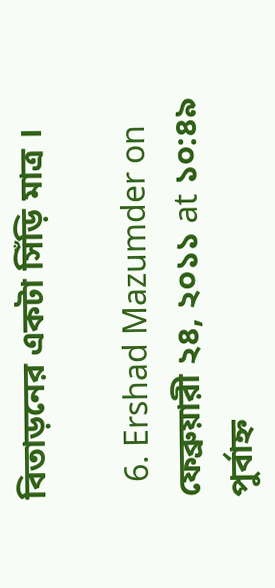বিতাড়নের একটা সিঁড়ি মাত্র ।

  6. Ershad Mazumder on ফেব্রুয়ারী ২৪, ২০১১ at ১০:৪৯ পুর্বাহ্ন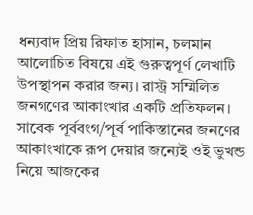ধন্যবাদ প্রিয় রিফাত হাসান, চলমান আলোচিত বিষয়ে এই গুরুত্বপূর্ণ লেখাটি উপস্থাপন করার জন্য। রাস্ট্র সম্মিলিত জনগণের আকাংখার একটি প্রতিফলন। সাবেক পূর্ববংগ/পূর্ব পাকিস্তানের জনণের আকাংখাকে রূপ দেয়ার জন্যেই ওই ভুখন্ড নিয়ে আজকের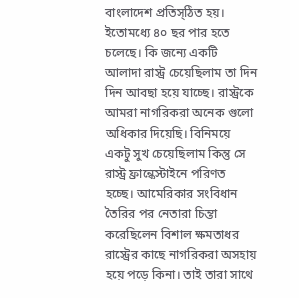বাংলাদেশ প্রতিস্ঠিত হয়। ইতোমধ্যে ৪০ ছর পার হতে চলেছে। কি জন্যে একটি আলাদা রাস্ট্র চেয়েছিলাম তা দিন দিন আবছা হয়ে যাচ্ছে। রাস্ট্রকে আমরা নাগরিকরা অনেক গুলো অধিকার দিয়েছি। বিনিময়ে একটু সুখ চেয়েছিলাম কিন্তু সে রাস্ট্র ফ্রান্কেস্টাইনে পরিণত হচ্ছে। আমেরিকার সংবিধান তৈরির পর নেতারা চিন্তা করেছিলেন বিশাল ক্ষমতাধর রাস্ট্রের কাছে নাগরিকরা অসহায় হয়ে পড়ে কিনা। তাই তারা সাথে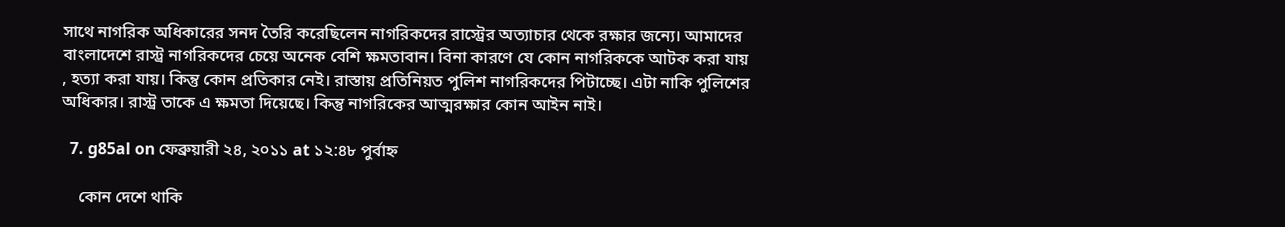সাথে নাগরিক অধিকারের সনদ তৈরি করেছিলেন নাগরিকদের রাস্ট্রের অত্যাচার থেকে রক্ষার জন্যে। আমাদের বাংলাদেশে রাস্ট্র নাগরিকদের চেয়ে অনেক বেশি ক্ষমতাবান। বিনা কারণে যে কোন নাগরিককে আটক করা যায় , হত্যা করা যায়। কিন্তু কোন প্রতিকার নেই। রাস্তায় প্রতিনিয়ত পুলিশ নাগরিকদের পিটাচ্ছে। এটা নাকি পুলিশের অধিকার। রাস্ট্র তাকে এ ক্ষমতা দিয়েছে। কিন্তু নাগরিকের আত্মরক্ষার কোন আইন নাই।

  7. g85al on ফেব্রুয়ারী ২৪, ২০১১ at ১২:৪৮ পুর্বাহ্ন

    কোন দেশে থাকি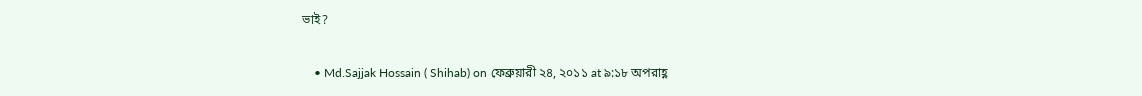ভাই?

    • Md.Sajjak Hossain ( Shihab) on ফেব্রুয়ারী ২৪, ২০১১ at ৯:১৮ অপরাহ্ণ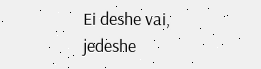Ei deshe vai, jedeshe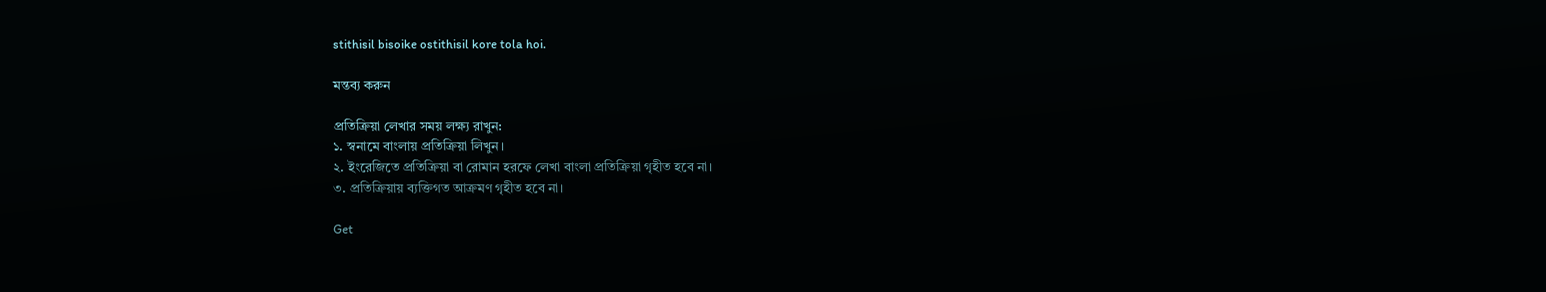stithisil bisoike ostithisil kore tola hoi.

মন্তব্য করুন

প্রতিক্রিয়া লেখার সময় লক্ষ্য রাখুন:
১. স্বনামে বাংলায় প্রতিক্রিয়া লিখুন।
২. ইংরেজিতে প্রতিক্রিয়া বা রোমান হরফে লেখা বাংলা প্রতিক্রিয়া গৃহীত হবে না।
৩. প্রতিক্রিয়ায় ব্যক্তিগত আক্রমণ গৃহীত হবে না।

Get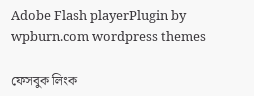Adobe Flash playerPlugin by wpburn.com wordpress themes

ফেসবুক লিংক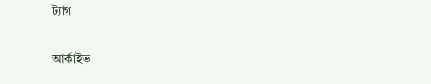ট্যাগ

আর্কাইভ